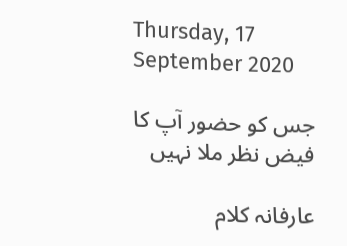Thursday, 17 September 2020

جس کو حضور آپ کا فیض نظر ملا نہیں

عارفانہ کلام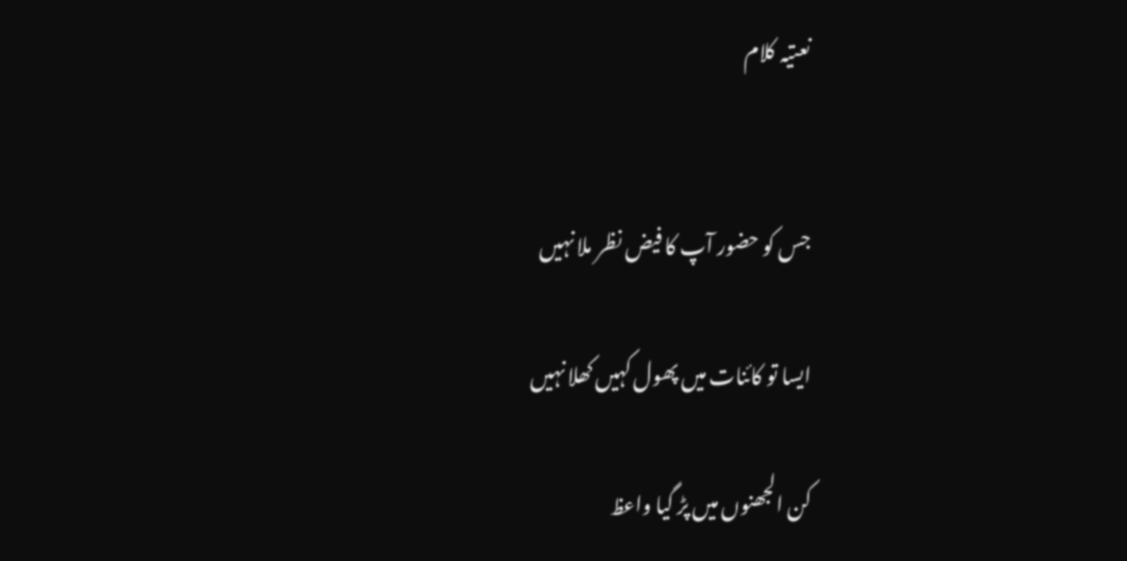نعتیہ کلام


جس کو حضور آپ کا فیض نظر ملا نہیں

ایسا تو کائنات میں پھول کہیں کھلا نہیں

کن الجھنوں میں پڑ گیا واعظ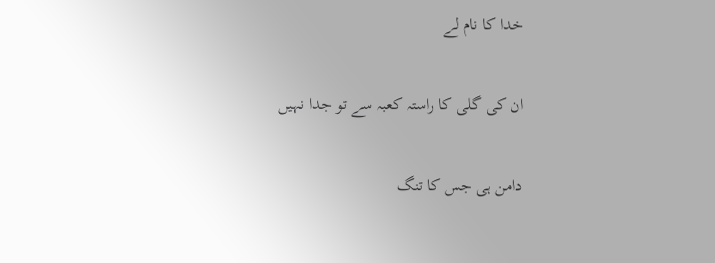خدا کا نام لے

ان کی گلی کا راستہ کعبہ سے تو جدا نہیں

دامن ہی جس کا تنگ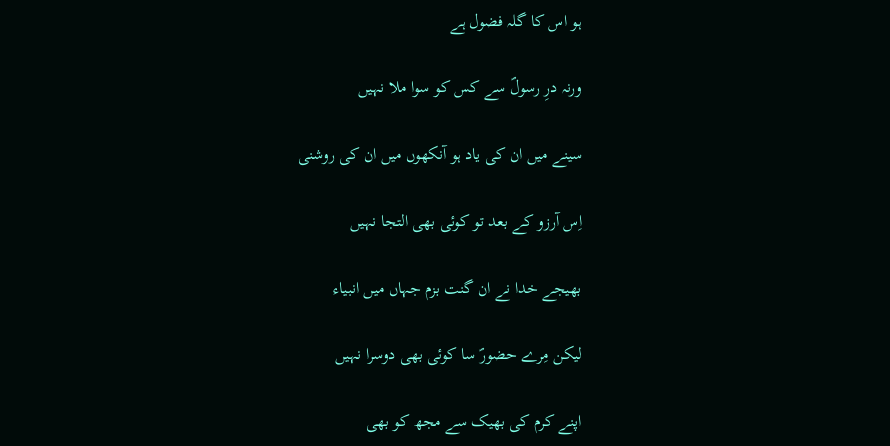ہو اس کا گلہ فضول ہے

ورنہ درِ رسولؐ سے کس کو سوا ملا نہیں

سینے میں ان کی یاد ہو آنکھوں میں ان کی روشنی

اِس آرزو کے بعد تو کوئی بھی التجا نہیں

بھیجے خدا نے ان گنت بزم جہاں میں انبیاء

لیکن مِرے حضورؐ سا کوئی بھی دوسرا نہیں

اپنے کرم کی بھیک سے مجھ کو بھی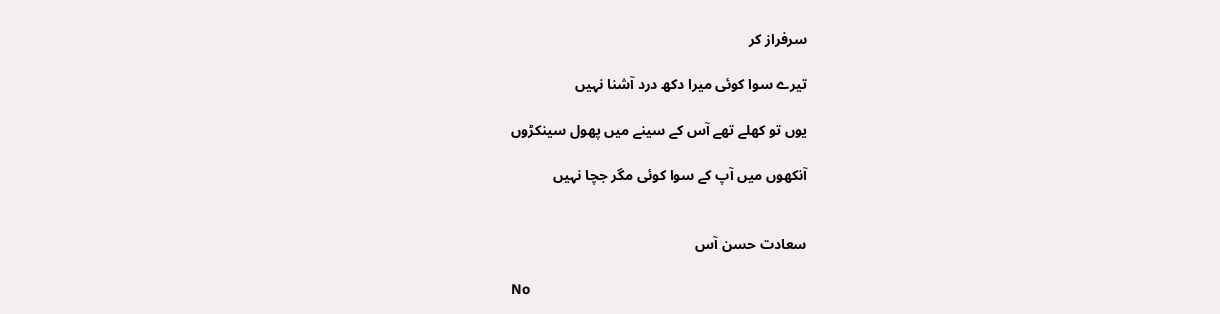سرفراز کر

تیرے سوا کوئی میرا دکھ درد آشنا نہیں

یوں تو کھلے تھے آس کے سینے میں پھول سینکڑوں

آنکھوں میں آپ کے سوا کوئی مگر جچا نہیں


سعادت حسن آس

No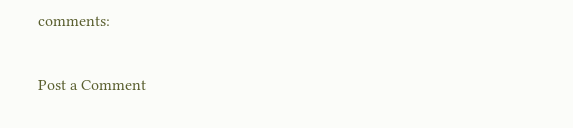comments:

Post a Comment